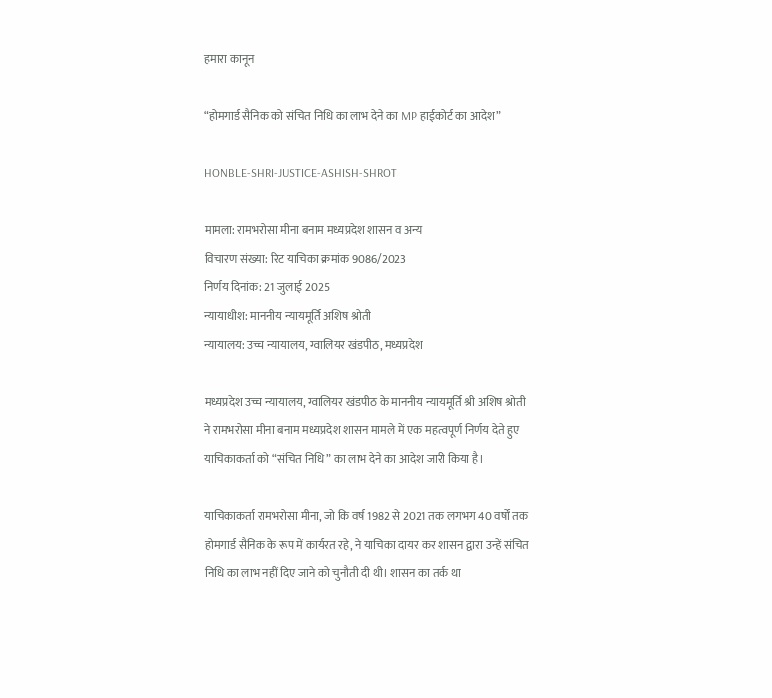हमारा कानून

“होमगार्ड सैनिक को संचित निधि का लाभ देने का MP हाईकोर्ट का आदेश”

HONBLE-SHRI-JUSTICE-ASHISH-SHROT

मामला: रामभरोसा मीना बनाम मध्यप्रदेश शासन व अन्य
विचारण संख्या: रिट याचिका क्रमांक 9086/2023
निर्णय दिनांक: 21 जुलाई 2025
न्यायाधीश: माननीय न्यायमूर्ति अशिष श्रोती
न्यायालय: उच्च न्यायालय, ग्वालियर खंडपीठ, मध्यप्रदेश

मध्यप्रदेश उच्च न्यायालय, ग्वालियर खंडपीठ के माननीय न्यायमूर्ति श्री अशिष श्रोती ने रामभरोसा मीना बनाम मध्यप्रदेश शासन मामले में एक महत्वपूर्ण निर्णय देते हुए याचिकाकर्ता को “संचित निधि” का लाभ देने का आदेश जारी किया है।

याचिकाकर्ता रामभरोसा मीना, जो कि वर्ष 1982 से 2021 तक लगभग 40 वर्षों तक होमगार्ड सैनिक के रूप में कार्यरत रहे, ने याचिका दायर कर शासन द्वारा उन्हें संचित निधि का लाभ नहीं दिए जाने को चुनौती दी थी। शासन का तर्क था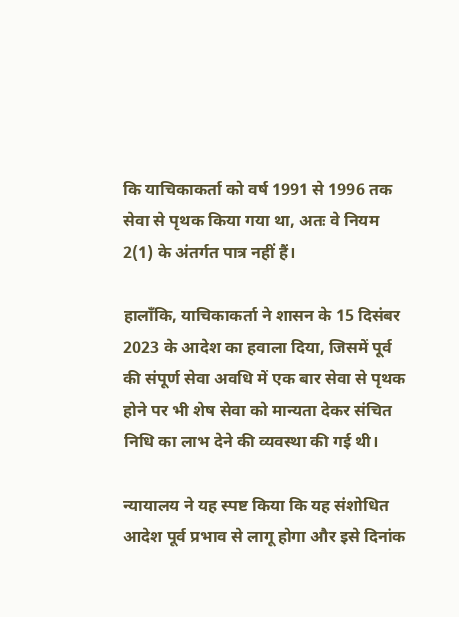कि याचिकाकर्ता को वर्ष 1991 से 1996 तक सेवा से पृथक किया गया था, अतः वे नियम 2(1) के अंतर्गत पात्र नहीं हैं।

हालाँकि, याचिकाकर्ता ने शासन के 15 दिसंबर 2023 के आदेश का हवाला दिया, जिसमें पूर्व की संपूर्ण सेवा अवधि में एक बार सेवा से पृथक होने पर भी शेष सेवा को मान्यता देकर संचित निधि का लाभ देने की व्यवस्था की गई थी।

न्यायालय ने यह स्पष्ट किया कि यह संशोधित आदेश पूर्व प्रभाव से लागू होगा और इसे दिनांक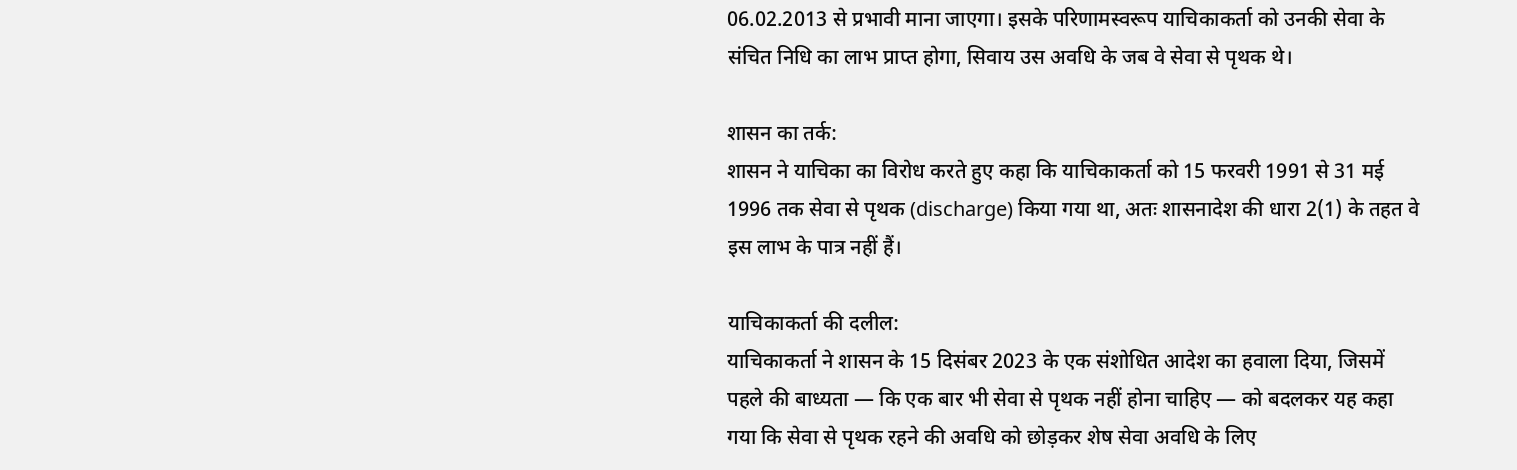06.02.2013 से प्रभावी माना जाएगा। इसके परिणामस्वरूप याचिकाकर्ता को उनकी सेवा के संचित निधि का लाभ प्राप्त होगा, सिवाय उस अवधि के जब वे सेवा से पृथक थे।

शासन का तर्क:
शासन ने याचिका का विरोध करते हुए कहा कि याचिकाकर्ता को 15 फरवरी 1991 से 31 मई 1996 तक सेवा से पृथक (discharge) किया गया था, अतः शासनादेश की धारा 2(1) के तहत वे इस लाभ के पात्र नहीं हैं।

याचिकाकर्ता की दलील:
याचिकाकर्ता ने शासन के 15 दिसंबर 2023 के एक संशोधित आदेश का हवाला दिया, जिसमें पहले की बाध्यता — कि एक बार भी सेवा से पृथक नहीं होना चाहिए — को बदलकर यह कहा गया कि सेवा से पृथक रहने की अवधि को छोड़कर शेष सेवा अवधि के लिए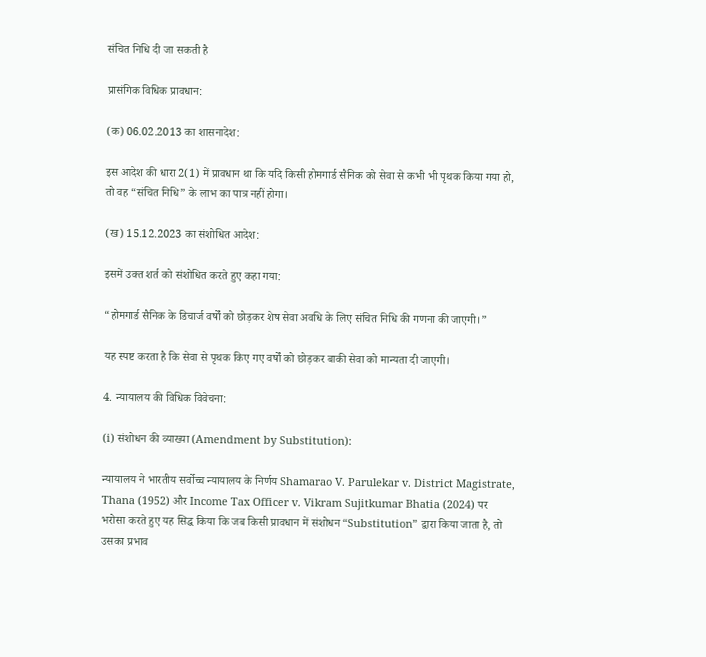संचित निधि दी जा सकती है

प्रासंगिक विधिक प्रावधान:

(क) 06.02.2013 का शासनादेश:

इस आदेश की धारा 2(1) में प्रावधान था कि यदि किसी होमगार्ड सैनिक को सेवा से कभी भी पृथक किया गया हो, तो वह “संचित निधि” के लाभ का पात्र नहीं होगा।

(ख) 15.12.2023 का संशोधित आदेश:

इसमें उक्त शर्त को संशोधित करते हुए कहा गया:

“होमगार्ड सैनिक के डिचार्ज वर्षों को छोड़कर शेष सेवा अवधि के लिए संचित निधि की गणना की जाएगी।”

यह स्पष्ट करता है कि सेवा से पृथक किए गए वर्षों को छोड़कर बाकी सेवा को मान्यता दी जाएगी।

4. न्यायालय की विधिक विवेचना:

(i) संशोधन की व्याख्या (Amendment by Substitution):

न्यायालय ने भारतीय सर्वोच्च न्यायालय के निर्णय Shamarao V. Parulekar v. District Magistrate, Thana (1952) और Income Tax Officer v. Vikram Sujitkumar Bhatia (2024) पर भरोसा करते हुए यह सिद्ध किया कि जब किसी प्रावधान में संशोधन “Substitution” द्वारा किया जाता है, तो उसका प्रभाव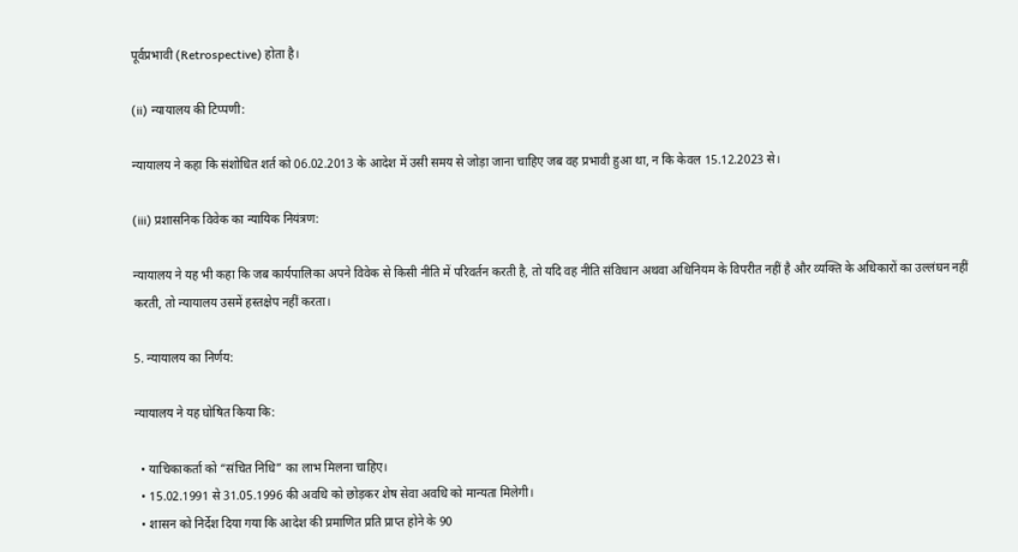पूर्वप्रभावी (Retrospective) होता है।

(ii) न्यायालय की टिप्पणी:

न्यायालय ने कहा कि संशोधित शर्त को 06.02.2013 के आदेश में उसी समय से जोड़ा जाना चाहिए जब वह प्रभावी हुआ था, न कि केवल 15.12.2023 से।

(iii) प्रशासनिक विवेक का न्यायिक नियंत्रण:

न्यायालय ने यह भी कहा कि जब कार्यपालिका अपने विवेक से किसी नीति में परिवर्तन करती है, तो यदि वह नीति संविधान अथवा अधिनियम के विपरीत नहीं है और व्यक्ति के अधिकारों का उल्लंघन नहीं करती, तो न्यायालय उसमें हस्तक्षेप नहीं करता।

5. न्यायालय का निर्णय:

न्यायालय ने यह घोषित किया कि:

  • याचिकाकर्ता को “संचित निधि” का लाभ मिलना चाहिए।
  • 15.02.1991 से 31.05.1996 की अवधि को छोड़कर शेष सेवा अवधि को मान्यता मिलेगी।
  • शासन को निर्देश दिया गया कि आदेश की प्रमाणित प्रति प्राप्त होने के 90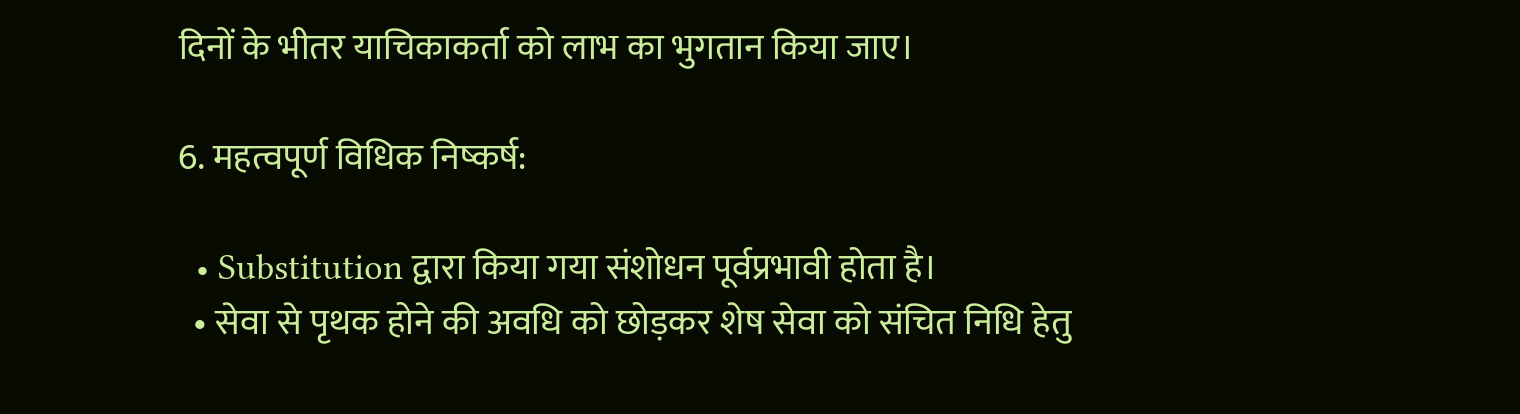दिनों के भीतर याचिकाकर्ता को लाभ का भुगतान किया जाए।

6. महत्वपूर्ण विधिक निष्कर्ष:

  • Substitution द्वारा किया गया संशोधन पूर्वप्रभावी होता है।
  • सेवा से पृथक होने की अवधि को छोड़कर शेष सेवा को संचित निधि हेतु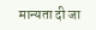मान्यता दी जा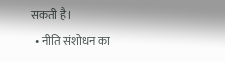सकती है।
  • नीति संशोधन का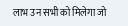लाभ उन सभी को मिलेगा जो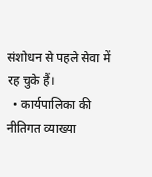संशोधन से पहले सेवा में रह चुके हैं।
  • कार्यपालिका की नीतिगत व्याख्या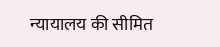न्यायालय की सीमित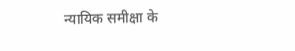न्यायिक समीक्षा के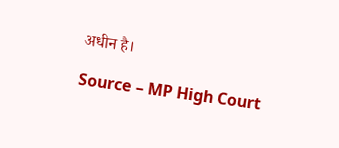अधीन है।

Source – MP High Court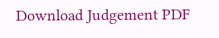Download Judgement PDF